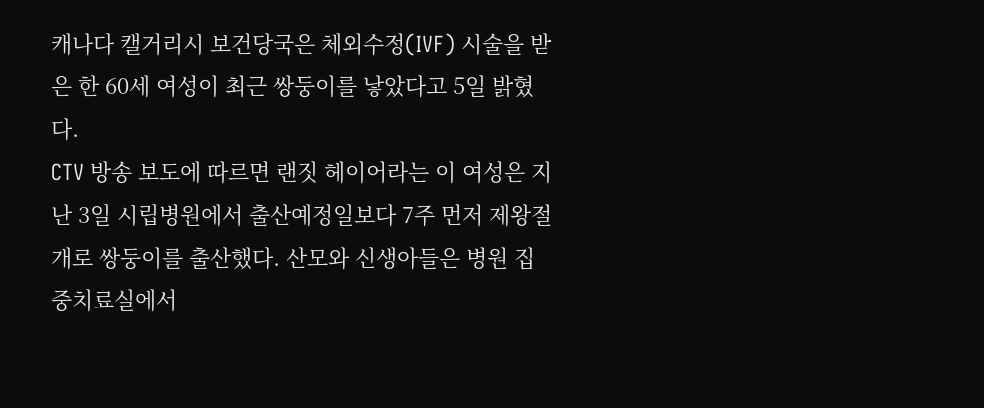캐나다 캘거리시 보건당국은 체외수정(IVF) 시술을 받은 한 60세 여성이 최근 쌍둥이를 낳았다고 5일 밝혔다.
CTV 방송 보도에 따르면 랜짓 헤이어라는 이 여성은 지난 3일 시립병원에서 출산예정일보다 7주 먼저 제왕절개로 쌍둥이를 출산했다. 산모와 신생아들은 병원 집중치료실에서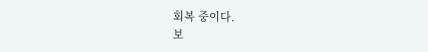회복 중이다.
보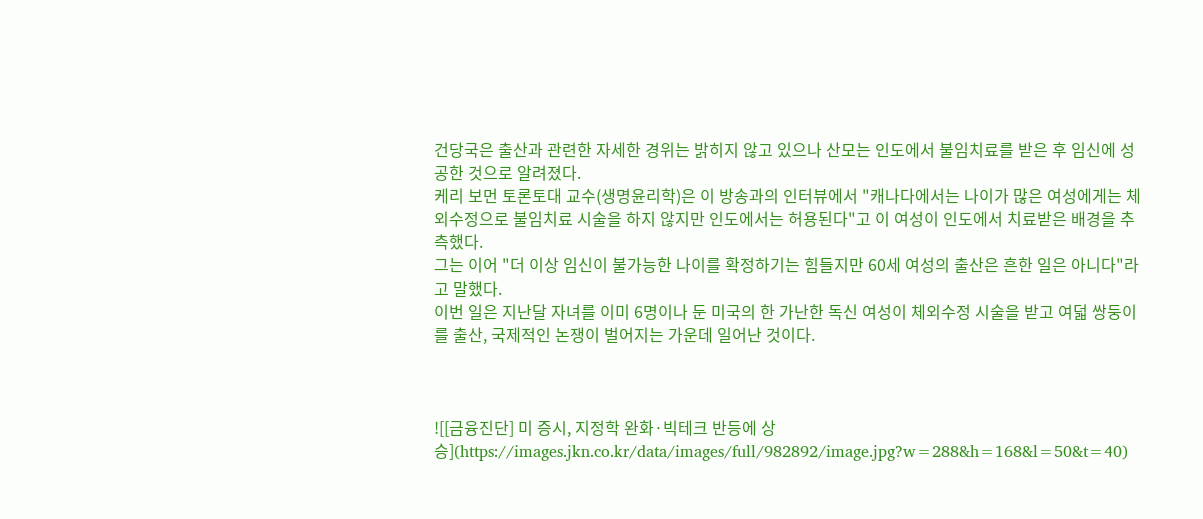건당국은 출산과 관련한 자세한 경위는 밝히지 않고 있으나 산모는 인도에서 불임치료를 받은 후 임신에 성공한 것으로 알려졌다.
케리 보먼 토론토대 교수(생명윤리학)은 이 방송과의 인터뷰에서 "캐나다에서는 나이가 많은 여성에게는 체외수정으로 불임치료 시술을 하지 않지만 인도에서는 허용된다"고 이 여성이 인도에서 치료받은 배경을 추측했다.
그는 이어 "더 이상 임신이 불가능한 나이를 확정하기는 힘들지만 60세 여성의 출산은 흔한 일은 아니다"라고 말했다.
이번 일은 지난달 자녀를 이미 6명이나 둔 미국의 한 가난한 독신 여성이 체외수정 시술을 받고 여덟 쌍둥이를 출산, 국제적인 논쟁이 벌어지는 가운데 일어난 것이다.



![[금융진단] 미 증시, 지정학 완화·빅테크 반등에 상승](https://images.jkn.co.kr/data/images/full/982892/image.jpg?w=288&h=168&l=50&t=40)